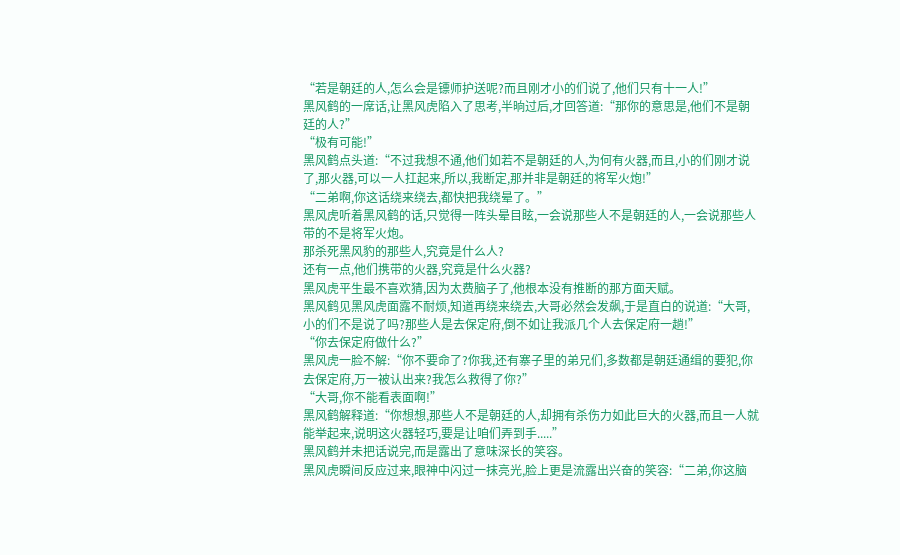“若是朝廷的人,怎么会是镖师护送呢?而且刚才小的们说了,他们只有十一人!”
黑风鹤的一席话,让黑风虎陷入了思考,半晌过后,才回答道:“那你的意思是,他们不是朝廷的人?”
“极有可能!”
黑风鹤点头道:“不过我想不通,他们如若不是朝廷的人,为何有火器,而且,小的们刚才说了,那火器,可以一人扛起来,所以,我断定,那并非是朝廷的将军火炮!”
“二弟啊,你这话绕来绕去,都快把我绕晕了。”
黑风虎听着黑风鹤的话,只觉得一阵头晕目眩,一会说那些人不是朝廷的人,一会说那些人带的不是将军火炮。
那杀死黑风豹的那些人,究竟是什么人?
还有一点,他们携带的火器,究竟是什么火器?
黑风虎平生最不喜欢猜,因为太费脑子了,他根本没有推断的那方面天赋。
黑风鹤见黑风虎面露不耐烦,知道再绕来绕去,大哥必然会发飙,于是直白的说道:“大哥,小的们不是说了吗?那些人是去保定府,倒不如让我派几个人去保定府一趟!”
“你去保定府做什么?”
黑风虎一脸不解:“你不要命了?你我,还有寨子里的弟兄们,多数都是朝廷通缉的要犯,你去保定府,万一被认出来?我怎么救得了你?”
“大哥,你不能看表面啊!”
黑风鹤解释道:“你想想,那些人不是朝廷的人,却拥有杀伤力如此巨大的火器,而且一人就能举起来,说明这火器轻巧,要是让咱们弄到手.....”
黑风鹤并未把话说完,而是露出了意味深长的笑容。
黑风虎瞬间反应过来,眼神中闪过一抹亮光,脸上更是流露出兴奋的笑容:“二弟,你这脑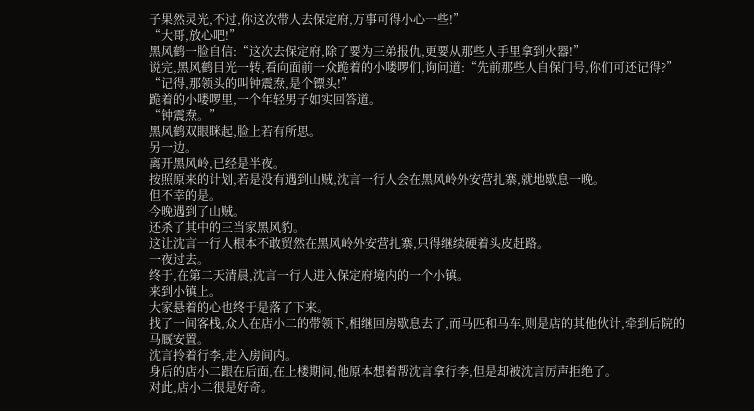子果然灵光,不过,你这次带人去保定府,万事可得小心一些!”
“大哥,放心吧!”
黑风鹤一脸自信:“这次去保定府,除了要为三弟报仇,更要从那些人手里拿到火器!”
说完,黑风鹤目光一转,看向面前一众跪着的小喽啰们,询问道:“先前那些人自保门号,你们可还记得?”
“记得,那领头的叫钟震焘,是个镖头!”
跪着的小喽啰里,一个年轻男子如实回答道。
“钟震焘。”
黑风鹤双眼眯起,脸上若有所思。
另一边。
离开黑风岭,已经是半夜。
按照原来的计划,若是没有遇到山贼,沈言一行人会在黑风岭外安营扎寨,就地歇息一晚。
但不幸的是。
今晚遇到了山贼。
还杀了其中的三当家黑风豹。
这让沈言一行人根本不敢贸然在黑风岭外安营扎寨,只得继续硬着头皮赶路。
一夜过去。
终于,在第二天清晨,沈言一行人进入保定府境内的一个小镇。
来到小镇上。
大家悬着的心也终于是落了下来。
找了一间客栈,众人在店小二的带领下,相继回房歇息去了,而马匹和马车,则是店的其他伙计,牵到后院的马厩安置。
沈言拎着行李,走入房间内。
身后的店小二跟在后面,在上楼期间,他原本想着帮沈言拿行李,但是却被沈言厉声拒绝了。
对此,店小二很是好奇。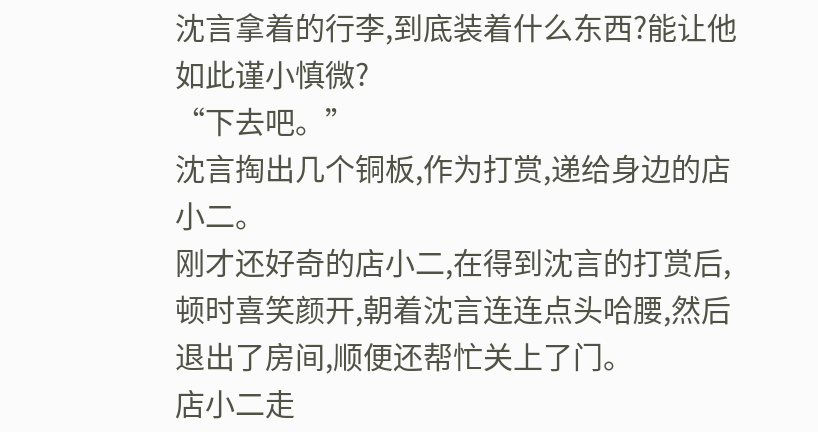沈言拿着的行李,到底装着什么东西?能让他如此谨小慎微?
“下去吧。”
沈言掏出几个铜板,作为打赏,递给身边的店小二。
刚才还好奇的店小二,在得到沈言的打赏后,顿时喜笑颜开,朝着沈言连连点头哈腰,然后退出了房间,顺便还帮忙关上了门。
店小二走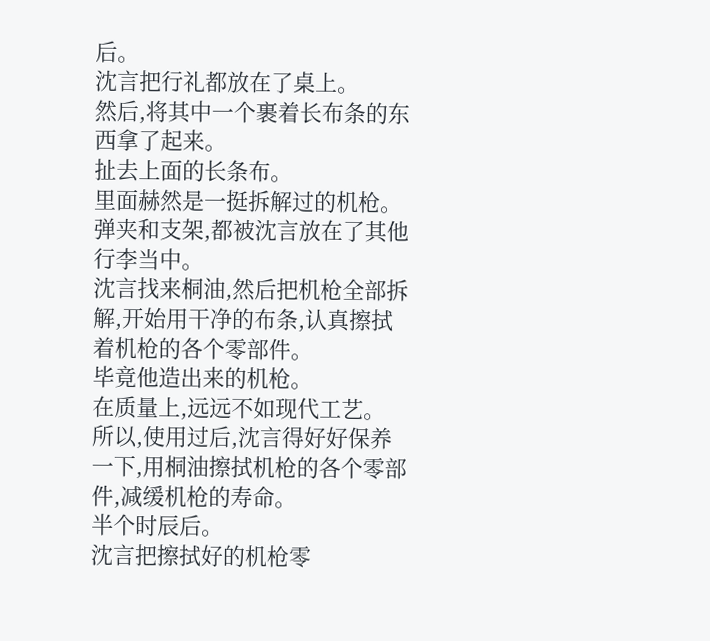后。
沈言把行礼都放在了桌上。
然后,将其中一个裹着长布条的东西拿了起来。
扯去上面的长条布。
里面赫然是一挺拆解过的机枪。
弹夹和支架,都被沈言放在了其他行李当中。
沈言找来桐油,然后把机枪全部拆解,开始用干净的布条,认真擦拭着机枪的各个零部件。
毕竟他造出来的机枪。
在质量上,远远不如现代工艺。
所以,使用过后,沈言得好好保养一下,用桐油擦拭机枪的各个零部件,减缓机枪的寿命。
半个时辰后。
沈言把擦拭好的机枪零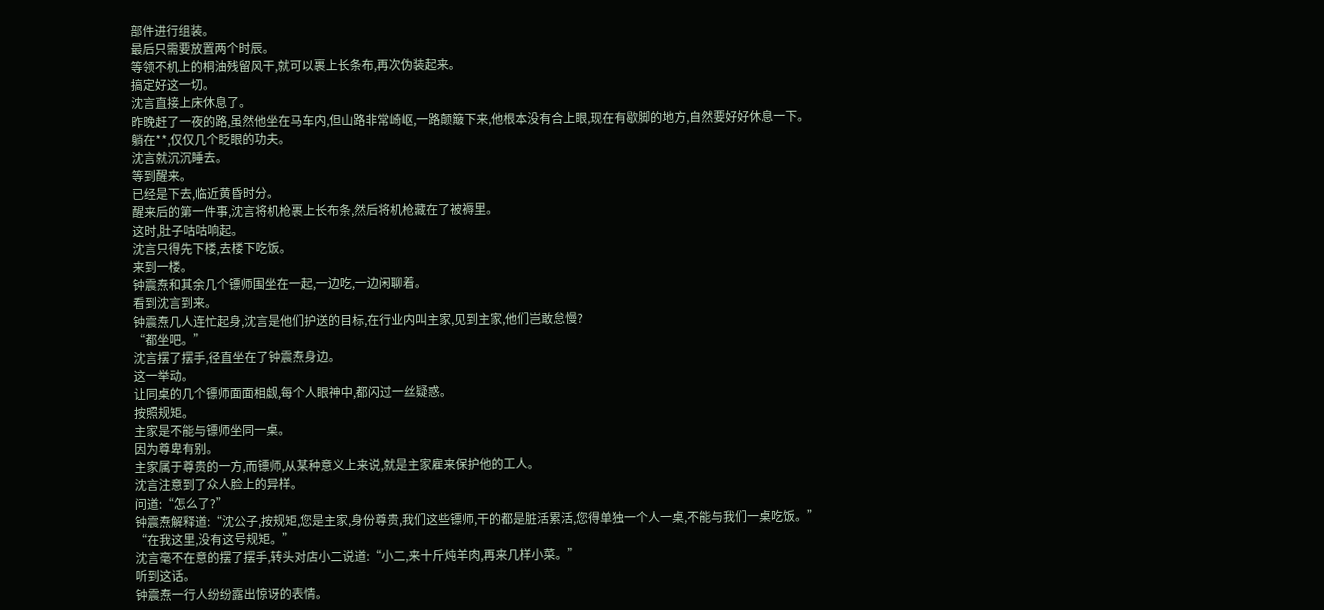部件进行组装。
最后只需要放置两个时辰。
等领不机上的桐油残留风干,就可以裹上长条布,再次伪装起来。
搞定好这一切。
沈言直接上床休息了。
昨晚赶了一夜的路,虽然他坐在马车内,但山路非常崎岖,一路颠簸下来,他根本没有合上眼,现在有歇脚的地方,自然要好好休息一下。
躺在**,仅仅几个眨眼的功夫。
沈言就沉沉睡去。
等到醒来。
已经是下去,临近黄昏时分。
醒来后的第一件事,沈言将机枪裹上长布条,然后将机枪藏在了被褥里。
这时,肚子咕咕响起。
沈言只得先下楼,去楼下吃饭。
来到一楼。
钟震焘和其余几个镖师围坐在一起,一边吃,一边闲聊着。
看到沈言到来。
钟震焘几人连忙起身,沈言是他们护送的目标,在行业内叫主家,见到主家,他们岂敢怠慢?
“都坐吧。”
沈言摆了摆手,径直坐在了钟震焘身边。
这一举动。
让同桌的几个镖师面面相觑,每个人眼神中,都闪过一丝疑惑。
按照规矩。
主家是不能与镖师坐同一桌。
因为尊卑有别。
主家属于尊贵的一方,而镖师,从某种意义上来说,就是主家雇来保护他的工人。
沈言注意到了众人脸上的异样。
问道:“怎么了?”
钟震焘解释道:“沈公子,按规矩,您是主家,身份尊贵,我们这些镖师,干的都是脏活累活,您得单独一个人一桌,不能与我们一桌吃饭。”
“在我这里,没有这号规矩。”
沈言毫不在意的摆了摆手,转头对店小二说道:“小二,来十斤炖羊肉,再来几样小菜。”
听到这话。
钟震焘一行人纷纷露出惊讶的表情。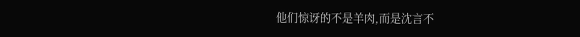他们惊讶的不是羊肉,而是沈言不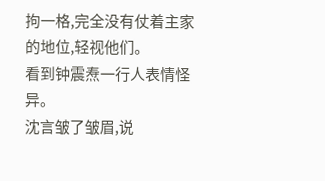拘一格,完全没有仗着主家的地位,轻视他们。
看到钟震焘一行人表情怪异。
沈言皱了皱眉,说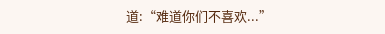道:“难道你们不喜欢...”